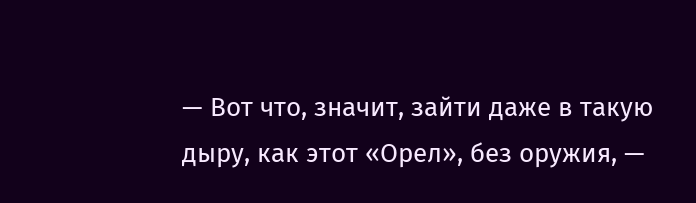— Вот что, значит, зайти даже в такую дыру, как этот «Орел», без оружия, —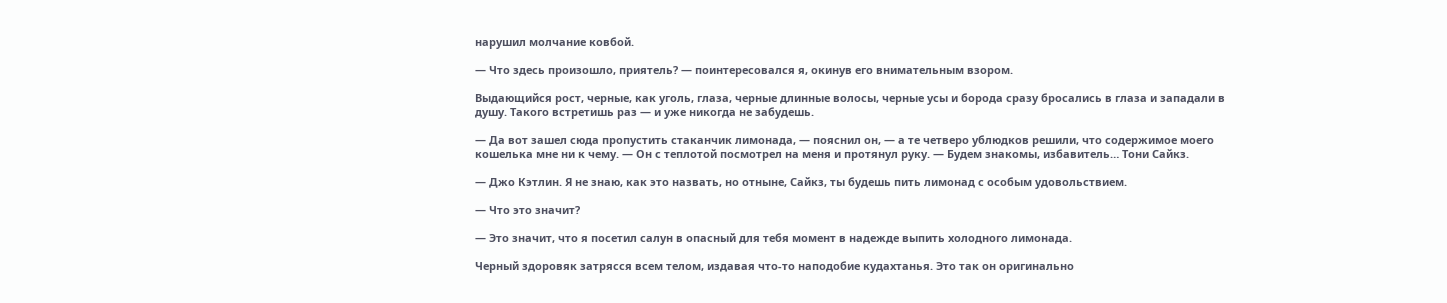нарушил молчание ковбой.

— Что здесь произошло, приятель? — поинтересовался я, окинув его внимательным взором.

Выдающийся рост, черные, как уголь, глаза, черные длинные волосы, черные усы и борода сразу бросались в глаза и западали в душу. Такого встретишь раз — и уже никогда не забудешь.

— Да вот зашел сюда пропустить стаканчик лимонада, — пояснил он, — а те четверо ублюдков решили, что содержимое моего кошелька мне ни к чему. — Он с теплотой посмотрел на меня и протянул руку. — Будем знакомы, избавитель… Тони Сайкз.

— Джо Кэтлин. Я не знаю, как это назвать, но отныне, Сайкз, ты будешь пить лимонад с особым удовольствием.

— Что это значит?

— Это значит, что я посетил салун в опасный для тебя момент в надежде выпить холодного лимонада.

Черный здоровяк затрясся всем телом, издавая что-то наподобие кудахтанья. Это так он оригинально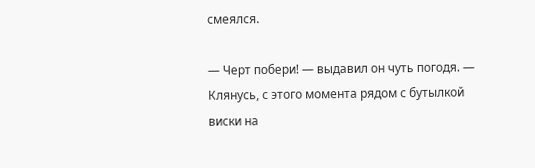смеялся.

— Черт побери! — выдавил он чуть погодя. — Клянусь, с этого момента рядом с бутылкой виски на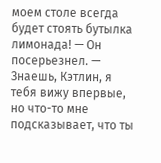моем столе всегда будет стоять бутылка лимонада! — Он посерьезнел. — Знаешь, Кэтлин, я тебя вижу впервые, но что-то мне подсказывает, что ты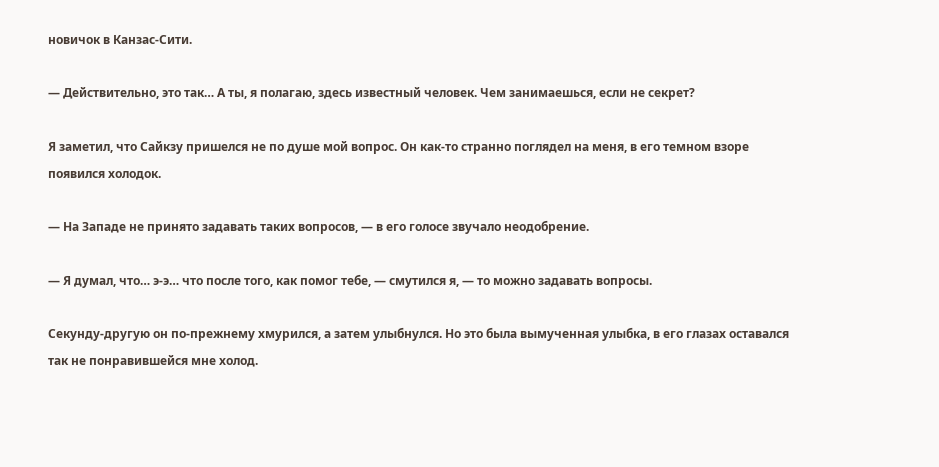новичок в Канзас-Сити.

— Действительно, это так… А ты, я полагаю, здесь известный человек. Чем занимаешься, если не секрет?

Я заметил, что Сайкзу пришелся не по душе мой вопрос. Он как-то странно поглядел на меня, в его темном взоре появился холодок.

— На Западе не принято задавать таких вопросов, — в его голосе звучало неодобрение.

— Я думал, что… э-э… что после того, как помог тебе, — смутился я, — то можно задавать вопросы.

Секунду-другую он по-прежнему хмурился, а затем улыбнулся. Но это была вымученная улыбка, в его глазах оставался так не понравившейся мне холод.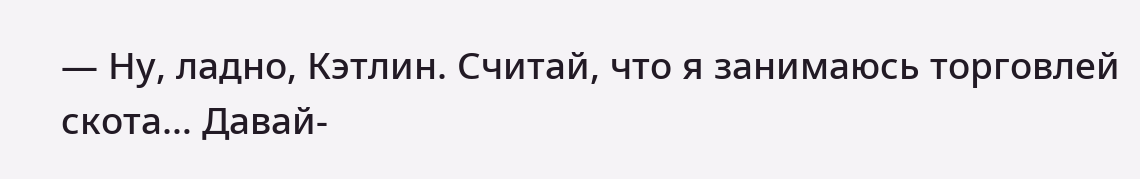— Ну, ладно, Кэтлин. Считай, что я занимаюсь торговлей скота… Давай-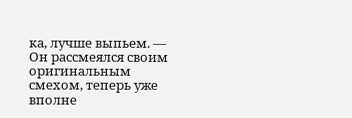ка, лучше выпьем. — Он рассмеялся своим оригинальным смехом, теперь уже вполне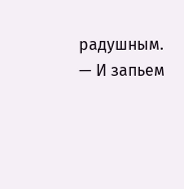радушным. — И запьем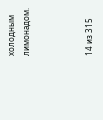холодным лимонадом.



14 из 315